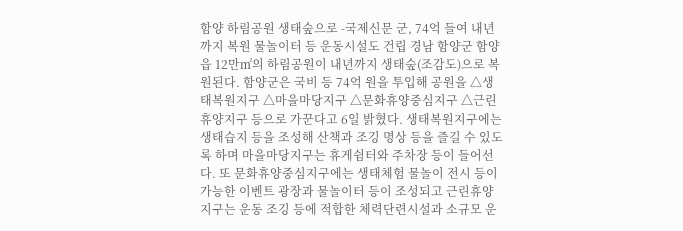함양 하림공원 생태숲으로 -국제신문 군, 74억 들여 내년까지 복원 물놀이터 등 운동시설도 건립 경남 함양군 함양읍 12만㎡의 하림공원이 내년까지 생태숲(조감도)으로 복원된다. 함양군은 국비 등 74억 원을 투입해 공원을 △생태복원지구 △마을마당지구 △문화휴양중심지구 △근린휴양지구 등으로 가꾼다고 6일 밝혔다. 생태복원지구에는 생태습지 등을 조성해 산책과 조깅 명상 등을 즐길 수 있도록 하며 마을마당지구는 휴게쉼터와 주차장 등이 들어선다. 또 문화휴양중심지구에는 생태체험 물놀이 전시 등이 가능한 이벤트 광장과 물놀이터 등이 조성되고 근린휴양지구는 운동 조깅 등에 적합한 체력단련시설과 소규모 운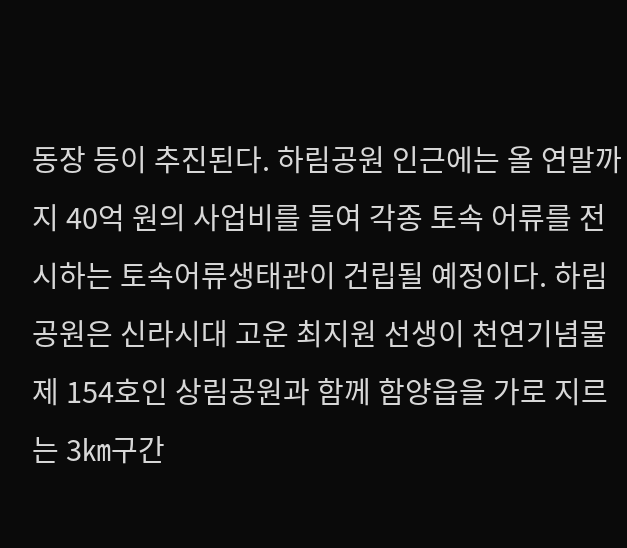동장 등이 추진된다. 하림공원 인근에는 올 연말까지 40억 원의 사업비를 들여 각종 토속 어류를 전시하는 토속어류생태관이 건립될 예정이다. 하림공원은 신라시대 고운 최지원 선생이 천연기념물 제 154호인 상림공원과 함께 함양읍을 가로 지르는 3㎞구간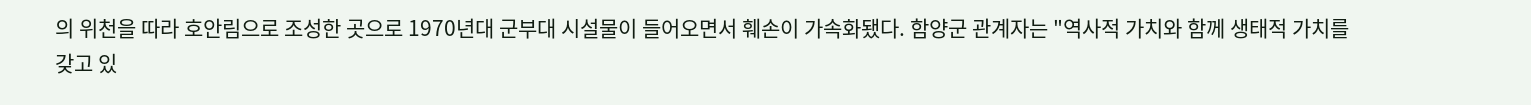의 위천을 따라 호안림으로 조성한 곳으로 1970년대 군부대 시설물이 들어오면서 훼손이 가속화됐다. 함양군 관계자는 "역사적 가치와 함께 생태적 가치를 갖고 있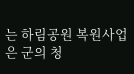는 하림공원 복원사업은 군의 청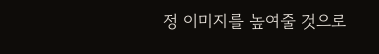정 이미지를 높여줄 것으로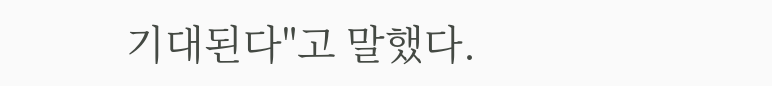기대된다"고 말했다.